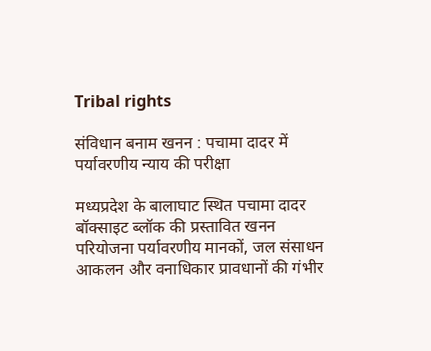Tribal rights

संविधान बनाम खनन : पचामा दादर में पर्यावरणीय न्याय की परीक्षा

मध्यप्रदेश के बालाघाट स्थित पचामा दादर बॉक्साइट ब्लॉक की प्रस्तावित खनन परियोजना पर्यावरणीय मानकों, जल संसाधन आकलन और वनाधिकार प्रावधानों की गंभीर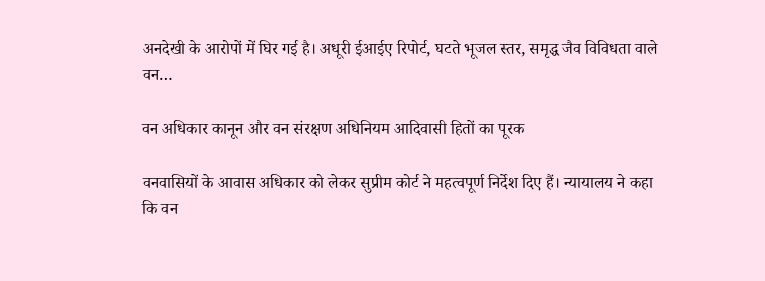अनदेखी के आरोपों में घिर गई है। अधूरी ईआईए रिपोर्ट, घटते भूजल स्तर, समृद्ध जैव विविधता वाले वन…

वन अधिकार कानून और वन संरक्षण अधिनियम आदिवासी हितों का पूरक

वनवासियों के आवास अधिकार को लेकर सुप्रीम कोर्ट ने महत्वपूर्ण निर्देश दिए हैं। न्यायालय ने कहा कि वन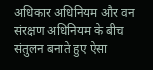अधिकार अधिनियम और वन संरक्षण अधिनियम के बीच संतुलन बनाते हुए ऐसा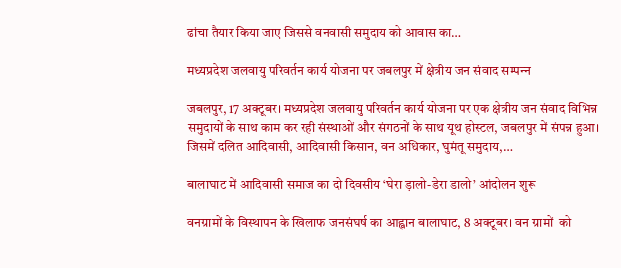ढांचा तैयार किया जाए जिससे वनवासी समुदाय को आवास का…

मध्यप्रदेश जलवायु परिवर्तन कार्य योजना पर जबलपुर में क्षेत्रीय जन संवाद सम्‍पन्‍न

जबलपुर, 17 अक्‍टूबर। मध्यप्रदेश जलवायु परिवर्तन कार्य योजना पर एक क्षेत्रीय जन संवाद विभिन्न समुदायों के साथ काम कर रही संस्थाओं और संगठनों के साथ यूथ होस्टल, जबलपुर में संपन्न हुआ। जिसमें दलित आदिवासी, आदिवासी किसान, वन अधिकार, घुमंतू समुदाय,…

बालाघाट में आदिवासी समाज का दो दिवसीय ‘घेरा ड़ालो-डेरा डालो’ आंदोलन शुरू

वनग्रामों के विस्थापन के खिलाफ जनसंघर्ष का आह्वान बालाघाट, 8 अक्‍टूबर। वन ग्रामों  को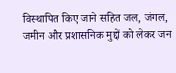विस्थापित किए जाने सहित जल, जंगल, जमीन और प्रशासनिक मुद्दों को लेकर जन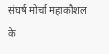संघर्ष मोर्चा महाकौशल के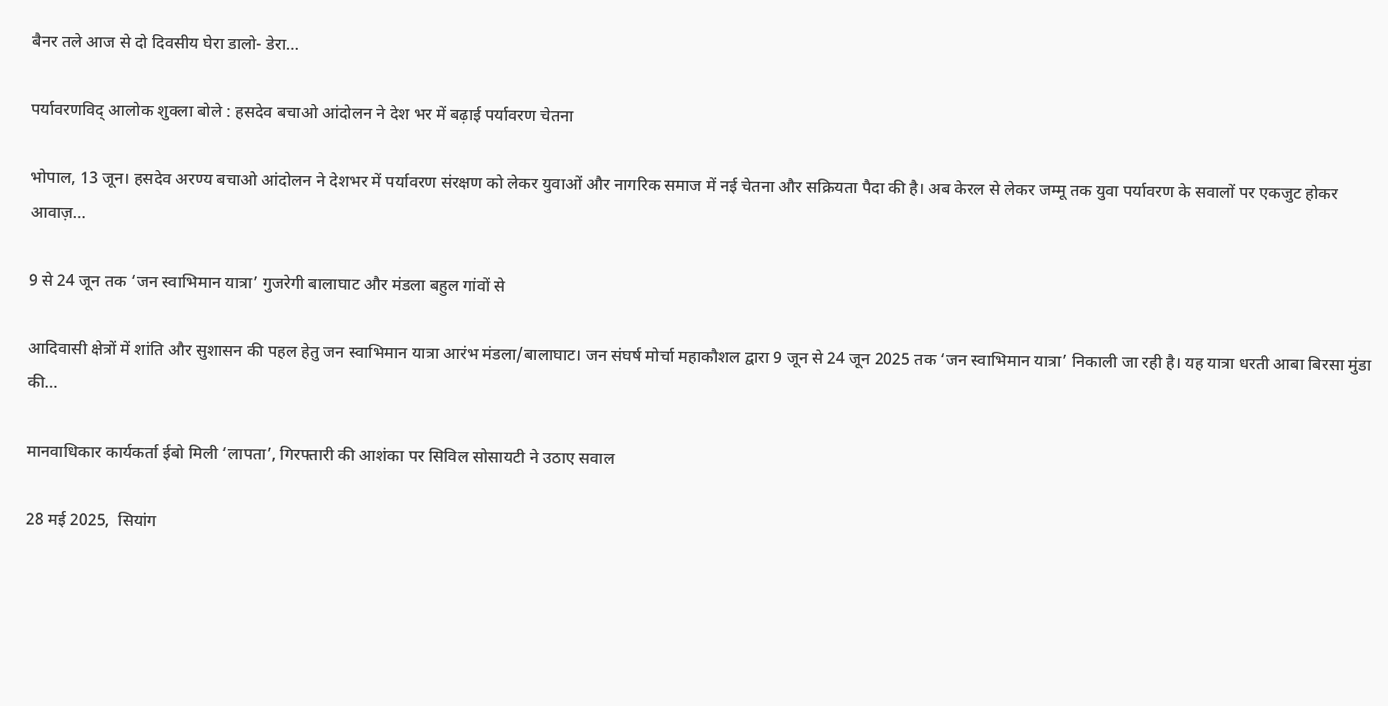बैनर तले आज से दो दिवसीय घेरा डालो- डेरा…

पर्यावरणविद् आलोक शुक्ला बोले : हसदेव बचाओ आंदोलन ने देश भर में बढ़ाई पर्यावरण चेतना

भोपाल, 13 जून। हसदेव अरण्य बचाओ आंदोलन ने देशभर में पर्यावरण संरक्षण को लेकर युवाओं और नागरिक समाज में नई चेतना और सक्रियता पैदा की है। अब केरल से लेकर जम्मू तक युवा पर्यावरण के सवालों पर एकजुट होकर आवाज़…

9 से 24 जून तक ‘जन स्वाभिमान यात्रा’ गुजरेगी बालाघाट और मंडला बहुल गांवों से

आदिवासी क्षेत्रों में शांति और सुशासन की पहल हेतु जन स्वाभिमान यात्रा आरंभ मंडला/बालाघाट। जन संघर्ष मोर्चा महाकौशल द्वारा 9 जून से 24 जून 2025 तक ‘जन स्वाभिमान यात्रा’ निकाली जा रही है। यह यात्रा धरती आबा बिरसा मुंडा की…

मानवाधिकार कार्यकर्ता ईबो मिली ‘लापता’, गिरफ्तारी की आशंका पर सिविल सोसायटी ने उठाए सवाल

28 मई 2025,  सियांग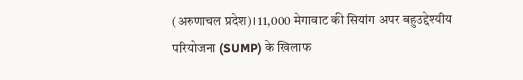(अरुणाचल प्रदेश)। 11,000 मेगावाट की सियांग अपर बहुउद्देश्यीय परियोजना (SUMP) के खिलाफ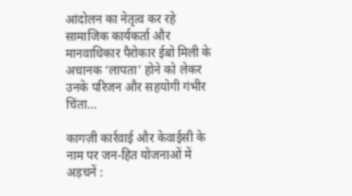आंदोलन का नेतृत्व कर रहे सामाजिक कार्यकर्ता और मानवाधिकार पैरोकार ईबो मिली के अचानक ‘लापता’ होने को लेकर उनके परिजन और सहयोगी गंभीर चिंता…

कागज़ी कार्रवाई और केवाईसी के नाम पर जन-हित योजनाओं में अड़चनें :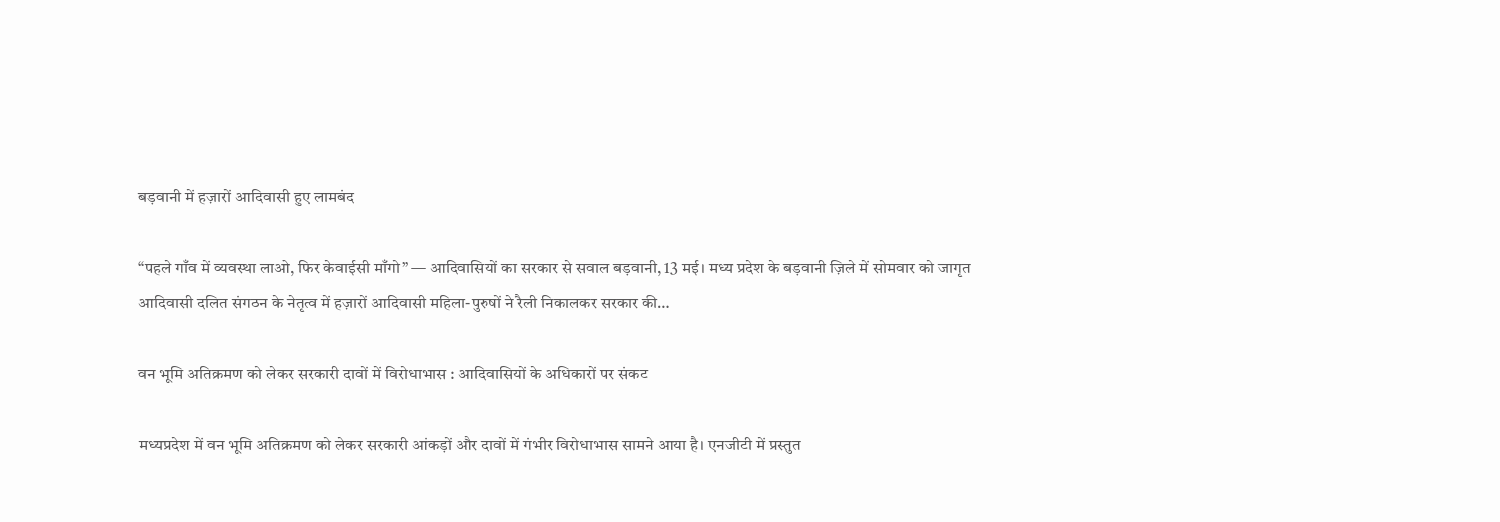बड़वानी में हज़ारों आदिवासी हुए लामबंद

“पहले गाँव में व्यवस्था लाओ, फिर केवाईसी माँगो” — आदिवासियों का सरकार से सवाल बड़वानी, 13 मई। मध्य प्रदेश के बड़वानी ज़िले में सोमवार को जागृत आदिवासी दलित संगठन के नेतृत्व में हज़ारों आदिवासी महिला-पुरुषों ने रैली निकालकर सरकार की…

वन भूमि अतिक्रमण को लेकर सरकारी दावों में विरोधाभास : आदिवासियों के अधिकारों पर संकट

मध्यप्रदेश में वन भूमि अतिक्रमण को लेकर सरकारी आंकड़ों और दावों में गंभीर विरोधाभास सामने आया है। एनजीटी में प्रस्तुत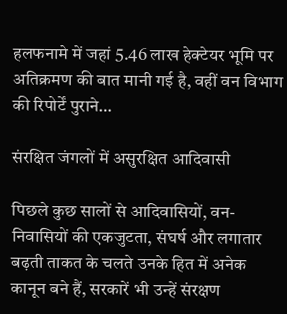हलफनामे में जहां 5.46 लाख हेक्टेयर भूमि पर अतिक्रमण की बात मानी गई है, वहीं वन विभाग की रिपोर्टें पुराने…

संरक्षित जंगलों में असुरक्षित आदिवासी

पिछले कुछ सालों से आदिवासियों, वन-निवासियों की एकजुटता, संघर्ष और लगातार बढ़ती ताकत के चलते उनके हित में अनेक कानून बने हैं, सरकारें भी उन्हें संरक्षण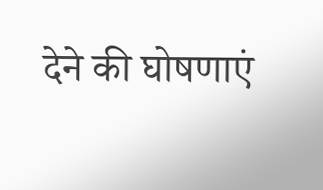देने की घोषणाएं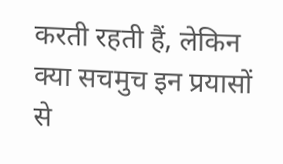करती रहती हैं, लेकिन क्या सचमुच इन प्रयासों से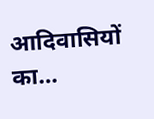आदिवासियों का…